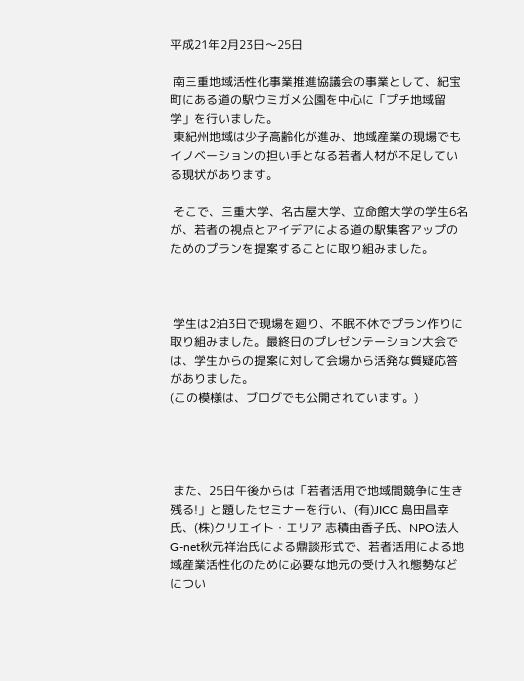平成21年2月23日〜25日

 南三重地域活性化事業推進協議会の事業として、紀宝町にある道の駅ウミガメ公園を中心に「プチ地域留学」を行いました。
 東紀州地域は少子高齢化が進み、地域産業の現場でもイノベーションの担い手となる若者人材が不足している現状があります。

 そこで、三重大学、名古屋大学、立命館大学の学生6名が、若者の視点とアイデアによる道の駅集客アップのためのプランを提案することに取り組みました。



 学生は2泊3日で現場を廻り、不眠不休でプラン作りに取り組みました。最終日のプレゼンテーション大会では、学生からの提案に対して会場から活発な質疑応答がありました。
(この模様は、ブログでも公開されています。)




 また、25日午後からは「若者活用で地域間競争に生き残る!」と題したセミナーを行い、(有)JICC 島田昌幸氏、(株)クリエイト・エリア 志積由香子氏、NPO法人G-net秋元祥治氏による鼎談形式で、若者活用による地域産業活性化のために必要な地元の受け入れ態勢などについ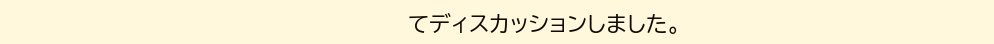てディスカッションしました。